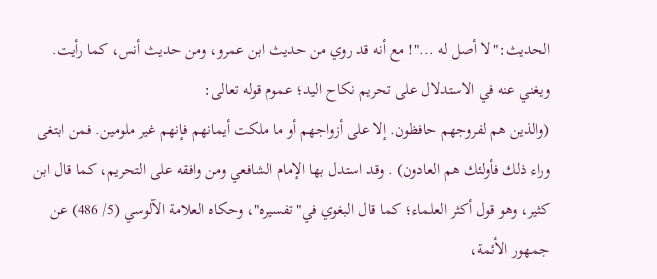الحديث:"لا أصل له ..."! مع أنه قد روي من حديث ابن عمرو، ومن حديث أنس، كما رأيت.
ويغني عنه في الاستدلال على تحريم نكاح اليد؛ عموم قوله تعالى:
(والذين هم لفروجهم حافظون. إلا على أزواجهم أو ما ملكت أيمانهم فإنهم غير ملومين. فمن ابتغى وراء ذلك فأولئك هم العادون) . وقد استدل بها الإمام الشافعي ومن وافقه على التحريم، كما قال ابن كثير، وهو قول أكثر العلماء؛ كما قال البغوي في"تفسيره"، وحكاه العلامة الآلوسي (5/ 486) عن جمهور الأئمة،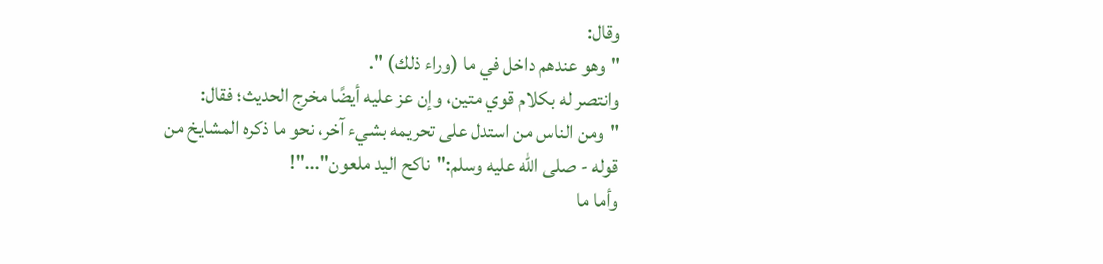وقال:
"وهو عندهم داخل في ما (وراء ذلك) ".
وانتصر له بكلام قوي متين، وإن عز عليه أيضًا مخرج الحديث؛ فقال:
"ومن الناس من استدل على تحريمه بشيء آخر، نحو ما ذكره المشايخ من قوله - صلى الله عليه وسلم:"ناكح اليد ملعون"..."!
وأما ما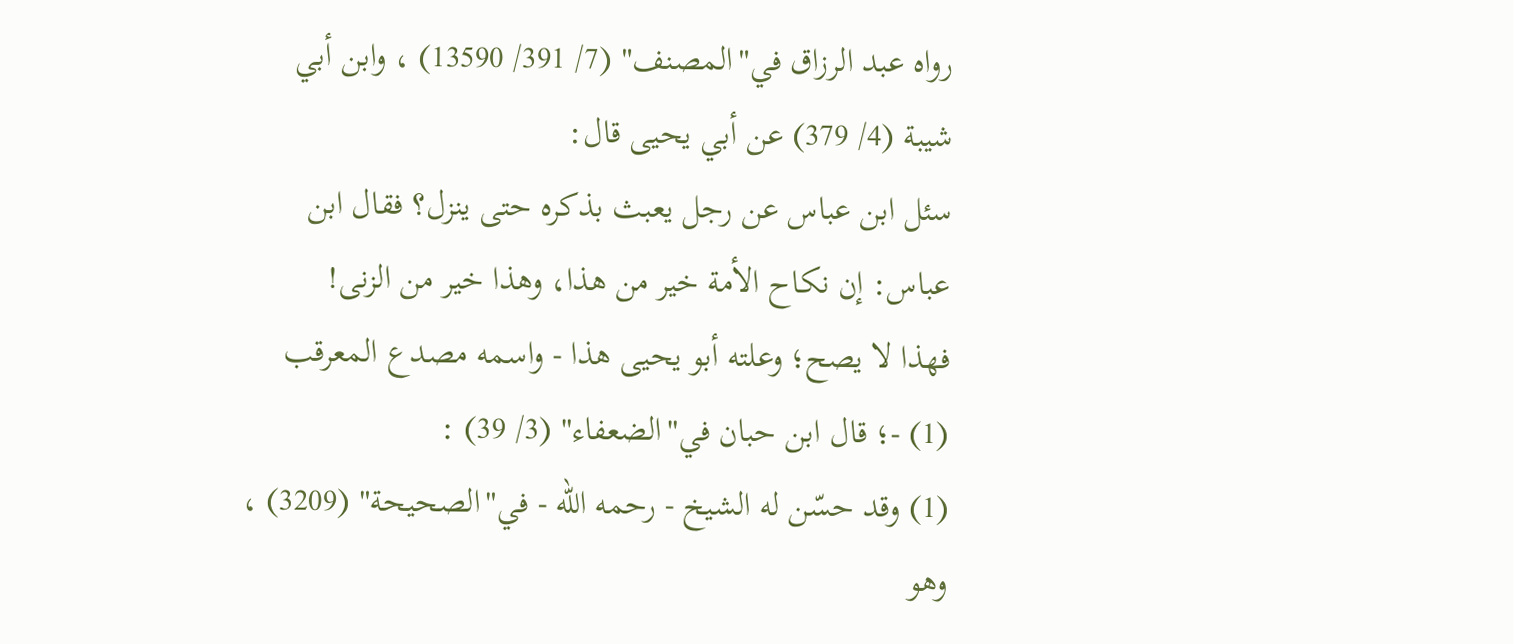رواه عبد الرزاق في"المصنف" (7/ 391/ 13590) ، وابن أبي شيبة (4/ 379) عن أبي يحيى قال:
سئل ابن عباس عن رجل يعبث بذكره حتى ينزل؟ فقال ابن عباس: إن نكاح الأمة خير من هذا، وهذا خير من الزنى!
فهذا لا يصح؛ وعلته أبو يحيى هذا - واسمه مصدع المعرقب (1) -؛ قال ابن حبان في"الضعفاء" (3/ 39) :
(1) وقد حسّن له الشيخ - رحمه الله - في"الصحيحة" (3209) ، وهو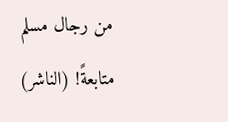من رجال مسلم متابعةً! (الناشر)